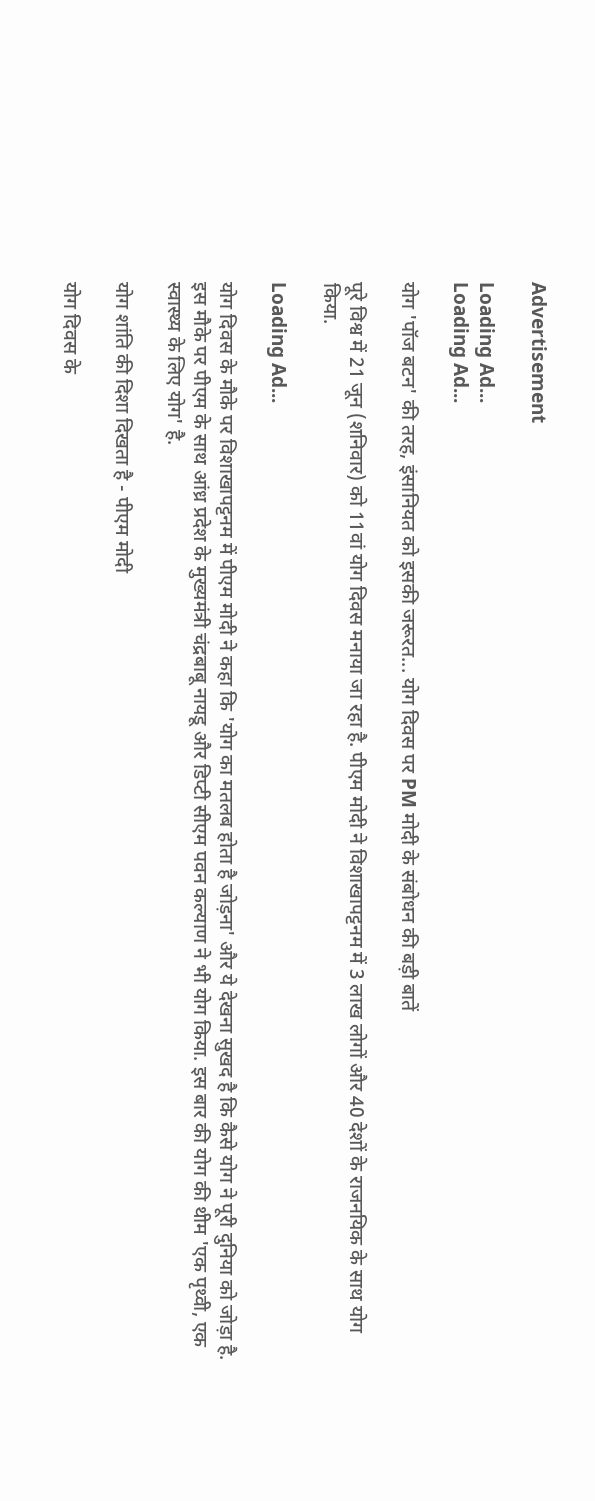Advertisement

Loading Ad...
Loading Ad...

योग 'पॉज बटन' की तरह, इंसानियत को इसकी जरूरत... योग दिवस पर PM मोदी के संबोधन की बड़ी बातें

पूरे विश्व में 21 जून (शनिवार) को 11वां योग दिवस मनाया जा रहा है. पीएम मोदी ने विशाखापट्टनम में 3 लाख लोगों और 40 देशों के राजनयिक के साथ योग किया.

Loading Ad...

योग दिवस के मौके पर विशाखापट्टनम में पीएम मोदी ने कहा कि 'योग का मतलब होता है जोड़ना' और ये देखना सुखद है कि कैसे योग ने पूरी दुनिया को जोड़ा है. इस मौके पर पीएम के साथ आंध्र प्रदेश के मुख्यमंत्री चंद्रबाबू नायडू और डिप्टी सीएम पवन कल्याण ने भी योग किया. इस बार की योग की थीम 'एक पृथ्वी, एक स्वास्थ्य के लिए योग' है.

योग शांति की दिशा दिखता है - पीएम मोदी

योग दिवस के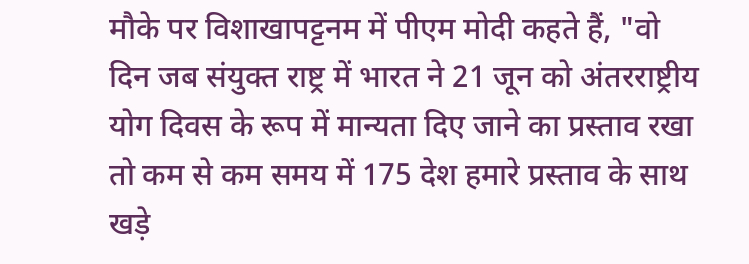मौके पर विशाखापट्टनम में पीएम मोदी कहते हैं, "वो दिन जब संयुक्त राष्ट्र में भारत ने 21 जून को अंतरराष्ट्रीय योग दिवस के रूप में मान्यता दिए जाने का प्रस्ताव रखा तो कम से कम समय में 175 देश हमारे प्रस्ताव के साथ खड़े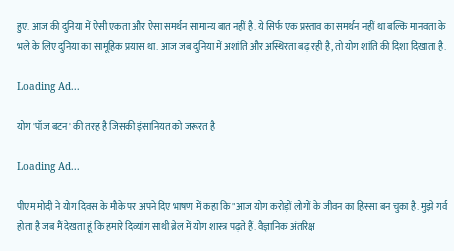हुए. आज की दुनिया में ऐसी एकता और ऐसा समर्थन सामान्य बात नहीं है. ये सिर्फ एक प्रस्ताव का समर्थन नहीं था बल्कि मानवता के भले के लिए दुनिया का सामूहिक प्रयास था. आज जब दुनिया में अशांति और अस्थिरता बढ़ रही है, तो योग शांति की दिशा दिखाता है.

Loading Ad...

योग 'पॉज बटन' की तरह है जिसकी इंसानियत को जरूरत है

Loading Ad...

पीएम मोदी ने योग दिवस के मौके पर अपने दिए भाषण में कहा कि "आज योग करोड़ों लोगों के जीवन का हिस्सा बन चुका है. मुझे गर्व होता है जब मैं देखता हूं कि हमारे दिव्यांग साथी ब्रेल में योग शास्त्र पढ़ते हैं. वैज्ञानिक अंतरिक्ष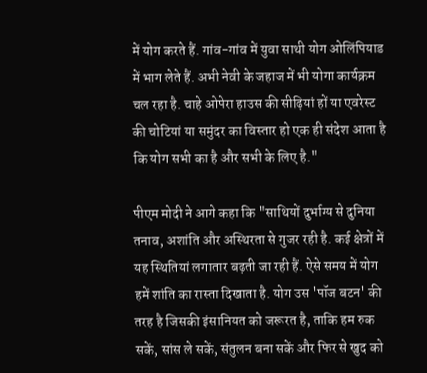में योग करते हैं. गांव-गांव में युवा साथी योग ओलिंपियाड में भाग लेते हैं. अभी नेवी के जहाज में भी योगा कार्यक्रम चल रहा है. चाहे ओपेरा हाउस की सीढ़ियां हों या एवरेस्ट की चोटियां या समुंदर का विस्तार हो एक ही संदेश आता है कि योग सभी का है और सभी के लिए है."

पीएम मोदी ने आगे कहा कि "साथियों दुर्भाग्य से दुनिया तनाव, अशांति और अस्थिरता से गुजर रही है. कई क्षेत्रों में यह स्थितियां लगातार बढ़ती जा रही हैं. ऐसे समय में योग हमें शांति का रास्ता दिखाता है. योग उस 'पॉज बटन' की तरह है जिसकी इंसानियत को जरूरत है, ताकि हम रुक सकें, सांस ले सकें, संतुलन बना सकें और फिर से खुद को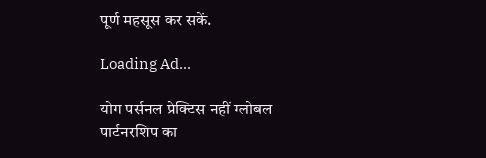पूर्ण महसूस कर सकें.

Loading Ad...

योग पर्सनल प्रेक्टिस नहीं ग्लोबल पार्टनरशिप का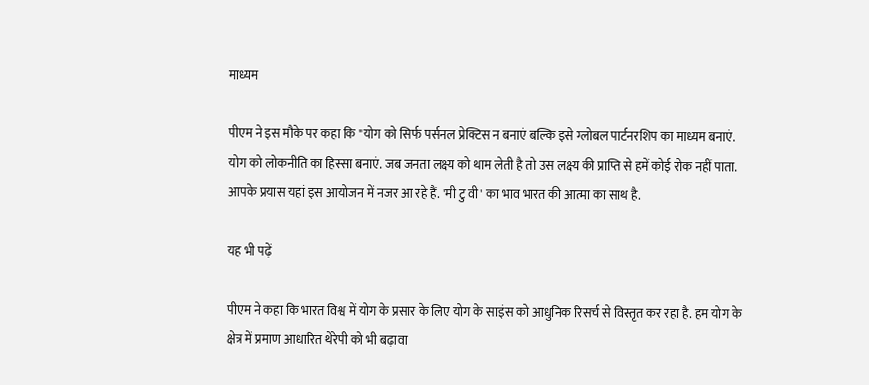माध्यम

पीएम ने इस मौके पर कहा कि "योग को सिर्फ पर्सनल प्रेक्टिस न बनाएं बल्कि इसे ग्लोबल पार्टनरशिप का माध्यम बनाएं. योग को लोकनीति का हिस्सा बनाएं. जब जनता लक्ष्य को थाम लेती है तो उस लक्ष्य की प्राप्ति से हमें कोई रोक नहीं पाता. आपके प्रयास यहां इस आयोजन में नजर आ रहे हैं. 'मी टु वी' का भाव भारत की आत्मा का साथ है.

यह भी पढ़ें

पीएम ने कहा कि भारत विश्व में योग के प्रसार के लिए योग के साइंस को आधुनिक रिसर्च से विस्तृत कर रहा है. हम योग के क्षेत्र में प्रमाण आधारित थेरेपी को भी बढ़ावा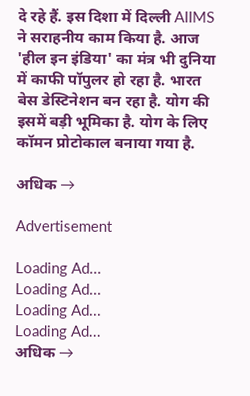दे रहे हैं. इस दिशा में दिल्ली AIIMS ने सराहनीय काम किया है. आज 'हील इन इंडिया' का मंत्र भी दुनिया में काफी पॉपुलर हो रहा है. भारत बेस डेस्टिनेशन बन रहा है. योग की इसमें बड़ी भूमिका है. योग के लिए कॉमन प्रोटोकाल बनाया गया है.

अधिक →

Advertisement

Loading Ad...
Loading Ad...
Loading Ad...
Loading Ad...
अधिक →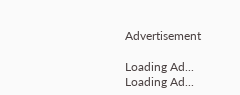Advertisement

Loading Ad...
Loading Ad...